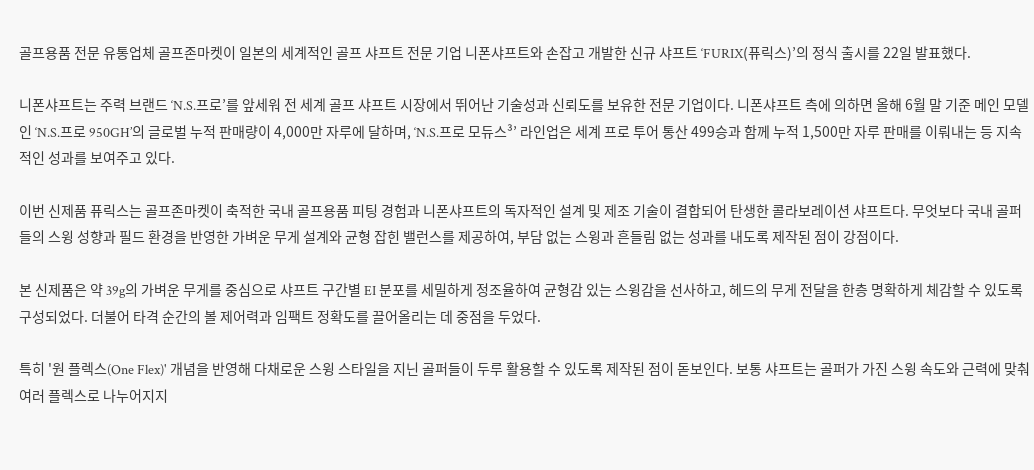골프용품 전문 유통업체 골프존마켓이 일본의 세계적인 골프 샤프트 전문 기업 니폰샤프트와 손잡고 개발한 신규 샤프트 ‘FURIX(퓨릭스)’의 정식 출시를 22일 발표했다.

니폰샤프트는 주력 브랜드 ‘N.S.프로’를 앞세워 전 세계 골프 샤프트 시장에서 뛰어난 기술성과 신뢰도를 보유한 전문 기업이다. 니폰샤프트 측에 의하면 올해 6월 말 기준 메인 모델인 ‘N.S.프로 950GH’의 글로벌 누적 판매량이 4,000만 자루에 달하며, ‘N.S.프로 모듀스³’ 라인업은 세계 프로 투어 통산 499승과 함께 누적 1,500만 자루 판매를 이뤄내는 등 지속적인 성과를 보여주고 있다.

이번 신제품 퓨릭스는 골프존마켓이 축적한 국내 골프용품 피팅 경험과 니폰샤프트의 독자적인 설계 및 제조 기술이 결합되어 탄생한 콜라보레이션 샤프트다. 무엇보다 국내 골퍼들의 스윙 성향과 필드 환경을 반영한 가벼운 무게 설계와 균형 잡힌 밸런스를 제공하여, 부담 없는 스윙과 흔들림 없는 성과를 내도록 제작된 점이 강점이다.

본 신제품은 약 39g의 가벼운 무게를 중심으로 샤프트 구간별 EI 분포를 세밀하게 정조율하여 균형감 있는 스윙감을 선사하고, 헤드의 무게 전달을 한층 명확하게 체감할 수 있도록 구성되었다. 더불어 타격 순간의 볼 제어력과 임팩트 정확도를 끌어올리는 데 중점을 두었다.

특히 '원 플렉스(One Flex)' 개념을 반영해 다채로운 스윙 스타일을 지닌 골퍼들이 두루 활용할 수 있도록 제작된 점이 돋보인다. 보통 샤프트는 골퍼가 가진 스윙 속도와 근력에 맞춰 여러 플렉스로 나누어지지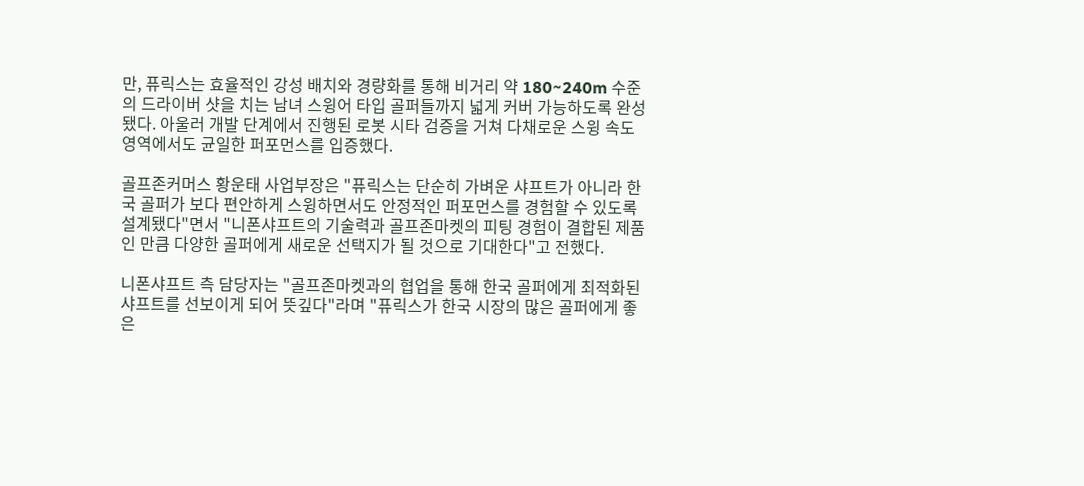만, 퓨릭스는 효율적인 강성 배치와 경량화를 통해 비거리 약 180~240m 수준의 드라이버 샷을 치는 남녀 스윙어 타입 골퍼들까지 넓게 커버 가능하도록 완성됐다. 아울러 개발 단계에서 진행된 로봇 시타 검증을 거쳐 다채로운 스윙 속도 영역에서도 균일한 퍼포먼스를 입증했다.

골프존커머스 황운태 사업부장은 "퓨릭스는 단순히 가벼운 샤프트가 아니라 한국 골퍼가 보다 편안하게 스윙하면서도 안정적인 퍼포먼스를 경험할 수 있도록 설계됐다"면서 "니폰샤프트의 기술력과 골프존마켓의 피팅 경험이 결합된 제품인 만큼 다양한 골퍼에게 새로운 선택지가 될 것으로 기대한다"고 전했다.

니폰샤프트 측 담당자는 "골프존마켓과의 협업을 통해 한국 골퍼에게 최적화된 샤프트를 선보이게 되어 뜻깊다"라며 "퓨릭스가 한국 시장의 많은 골퍼에게 좋은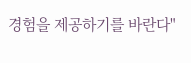경험을 제공하기를 바란다"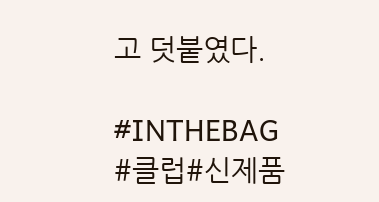고 덧붙였다.

#INTHEBAG #클럽#신제품